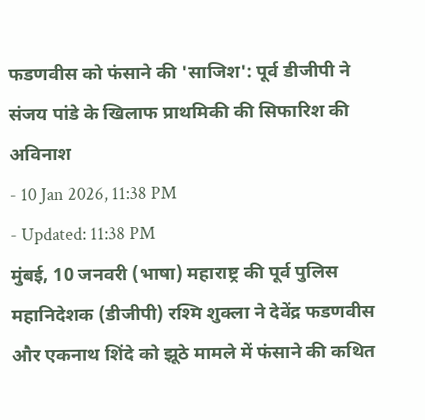फडणवीस को फंसाने की 'साजिश': पूर्व डीजीपी ने संजय पांडे के खिलाफ प्राथमिकी की सिफारिश की
अविनाश
- 10 Jan 2026, 11:38 PM
- Updated: 11:38 PM
मुंबई, 10 जनवरी (भाषा) महाराष्ट्र की पूर्व पुलिस महानिदेशक (डीजीपी) रश्मि शुक्ला ने देवेंद्र फडणवीस और एकनाथ शिंदे को झूठे मामले में फंसाने की कथित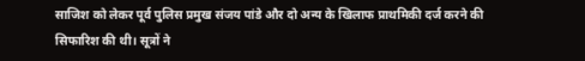साजिश को लेकर पूर्व पुलिस प्रमुख संजय पांडे और दो अन्य के खिलाफ प्राथमिकी दर्ज करने की सिफारिश की थी। सूत्रों ने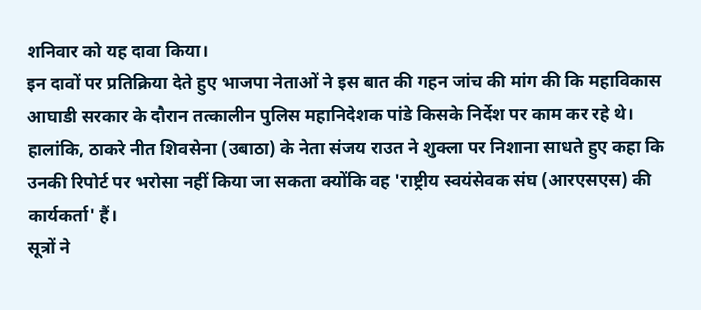शनिवार को यह दावा किया।
इन दावों पर प्रतिक्रिया देते हुए भाजपा नेताओं ने इस बात की गहन जांच की मांग की कि महाविकास आघाडी सरकार के दौरान तत्कालीन पुलिस महानिदेशक पांडे किसके निर्देश पर काम कर रहे थे।
हालांकि, ठाकरे नीत शिवसेना (उबाठा) के नेता संजय राउत ने शुक्ला पर निशाना साधते हुए कहा कि उनकी रिपोर्ट पर भरोसा नहीं किया जा सकता क्योंकि वह 'राष्ट्रीय स्वयंसेवक संघ (आरएसएस) की कार्यकर्ता' हैं।
सूत्रों ने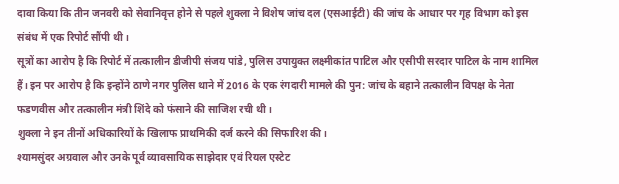दावा किया कि तीन जनवरी को सेवानिवृत्त होने से पहले शुक्ला ने विशेष जांच दल (एसआईटी) की जांच के आधार पर गृह विभाग को इस संबंध में एक रिपोर्ट सौंपी थी।
सूत्रों का आरोप है कि रिपोर्ट में तत्कालीन डीजीपी संजय पांडे, पुलिस उपायुक्त लक्ष्मीकांत पाटिल और एसीपी सरदार पाटिल के नाम शामिल हैं। इन पर आरोप है कि इन्होंने ठाणे नगर पुलिस थाने में 2016 के एक रंगदारी मामले की पुन: जांच के बहाने तत्कालीन विपक्ष के नेता फडणवीस और तत्कालीन मंत्री शिंदे को फंसाने की साजिश रची थी।
शुक्ला ने इन तीनों अधिकारियों के खिलाफ प्राथमिकी दर्ज करने की सिफारिश की।
श्यामसुंदर अग्रवाल और उनके पूर्व व्यावसायिक साझेदार एवं रियल एस्टेट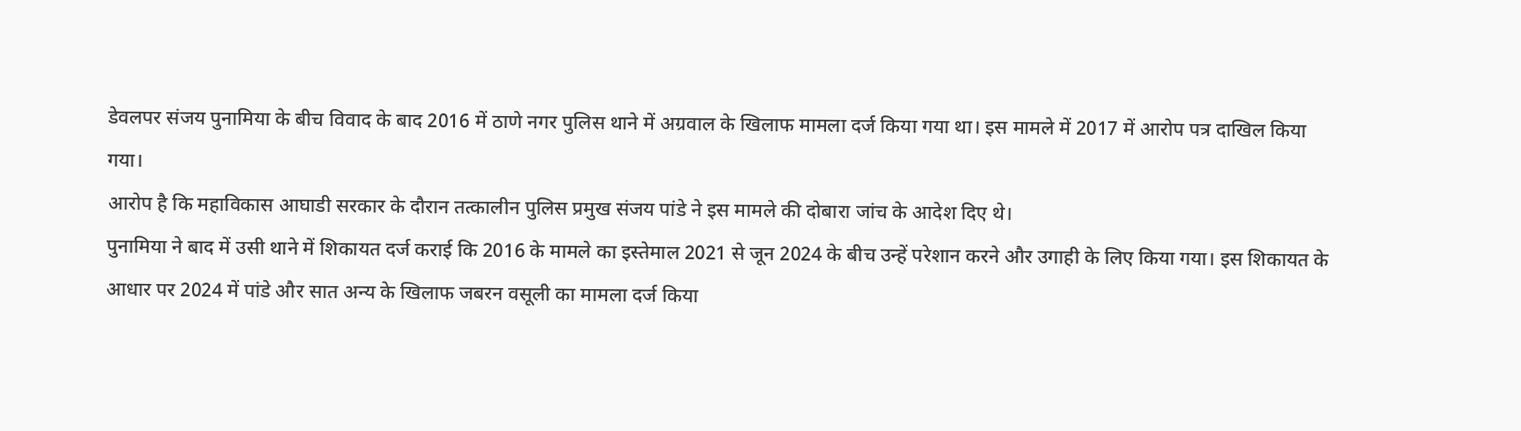डेवलपर संजय पुनामिया के बीच विवाद के बाद 2016 में ठाणे नगर पुलिस थाने में अग्रवाल के खिलाफ मामला दर्ज किया गया था। इस मामले में 2017 में आरोप पत्र दाखिल किया गया।
आरोप है कि महाविकास आघाडी सरकार के दौरान तत्कालीन पुलिस प्रमुख संजय पांडे ने इस मामले की दोबारा जांच के आदेश दिए थे।
पुनामिया ने बाद में उसी थाने में शिकायत दर्ज कराई कि 2016 के मामले का इस्तेमाल 2021 से जून 2024 के बीच उन्हें परेशान करने और उगाही के लिए किया गया। इस शिकायत के आधार पर 2024 में पांडे और सात अन्य के खिलाफ जबरन वसूली का मामला दर्ज किया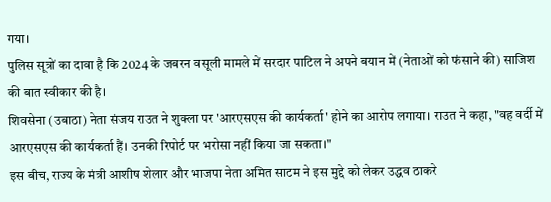गया।
पुलिस सूत्रों का दावा है कि 2024 के जबरन वसूली मामले में सरदार पाटिल ने अपने बयान में (नेताओं को फंसाने की) साजिश की बात स्वीकार की है।
शिवसेना (उबाठा) नेता संजय राउत ने शुक्ला पर 'आरएसएस की कार्यकर्ता' होने का आरोप लगाया। राउत ने कहा, "वह वर्दी में आरएसएस की कार्यकर्ता हैं। उनकी रिपोर्ट पर भरोसा नहीं किया जा सकता।"
इस बीच, राज्य के मंत्री आशीष शेलार और भाजपा नेता अमित साटम ने इस मुद्दे को लेकर उद्धव ठाकरे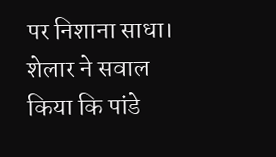पर निशाना साधा। शेलार ने सवाल किया कि पांडे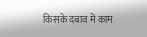किसके दबाव में काम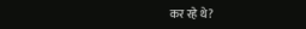कर रहे थे?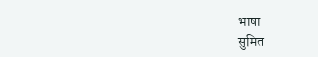भाषा
सुमित